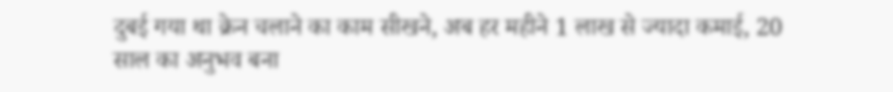दुबई गया था क्रेन चलाने का काम सीखने, अब हर महीने 1 लाख से ज्यादा कमाई, 20 साल का अनुभव बना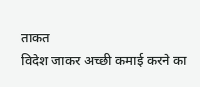ताकत
विदेश जाकर अच्छी कमाई करने का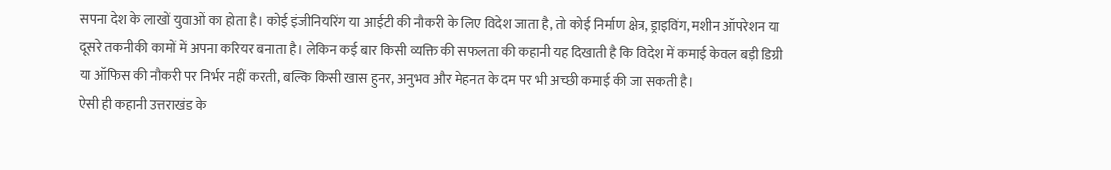सपना देश के लाखों युवाओं का होता है। कोई इंजीनियरिंग या आईटी की नौकरी के लिए विदेश जाता है, तो कोई निर्माण क्षेत्र, ड्राइविंग, मशीन ऑपरेशन या दूसरे तकनीकी कामों में अपना करियर बनाता है। लेकिन कई बार किसी व्यक्ति की सफलता की कहानी यह दिखाती है कि विदेश में कमाई केवल बड़ी डिग्री या ऑफिस की नौकरी पर निर्भर नहीं करती, बल्कि किसी खास हुनर, अनुभव और मेहनत के दम पर भी अच्छी कमाई की जा सकती है।
ऐसी ही कहानी उत्तराखंड के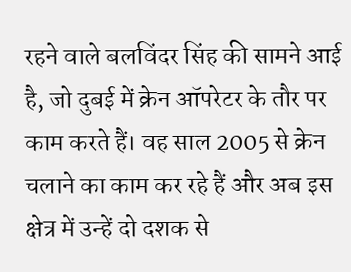रहने वाले बलविंदर सिंह की सामने आई है, जो दुबई में क्रेन ऑपरेटर के तौर पर काम करते हैं। वह साल 2005 से क्रेन चलाने का काम कर रहे हैं और अब इस क्षेत्र में उन्हें दो दशक से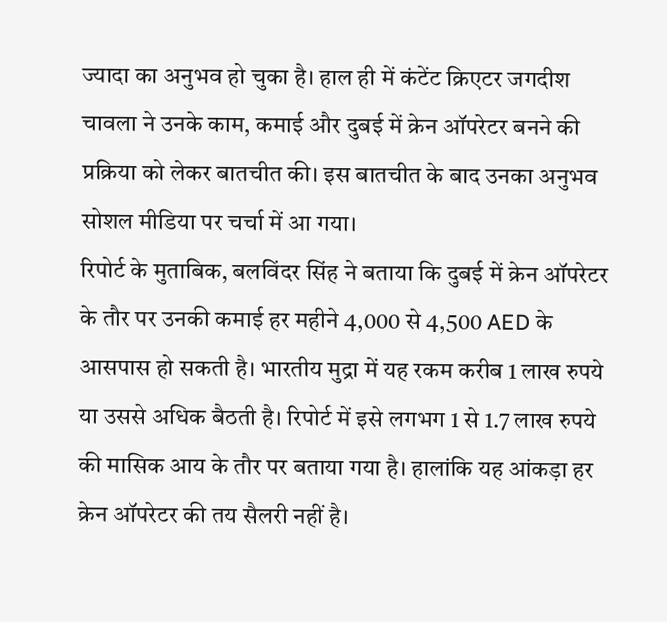ज्यादा का अनुभव हो चुका है। हाल ही में कंटेंट क्रिएटर जगदीश चावला ने उनके काम, कमाई और दुबई में क्रेन ऑपरेटर बनने की प्रक्रिया को लेकर बातचीत की। इस बातचीत के बाद उनका अनुभव सोशल मीडिया पर चर्चा में आ गया।
रिपोर्ट के मुताबिक, बलविंदर सिंह ने बताया कि दुबई में क्रेन ऑपरेटर के तौर पर उनकी कमाई हर महीने 4,000 से 4,500 AED के आसपास हो सकती है। भारतीय मुद्रा में यह रकम करीब 1 लाख रुपये या उससे अधिक बैठती है। रिपोर्ट में इसे लगभग 1 से 1.7 लाख रुपये की मासिक आय के तौर पर बताया गया है। हालांकि यह आंकड़ा हर क्रेन ऑपरेटर की तय सैलरी नहीं है।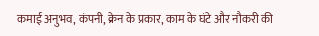कमाई अनुभव, कंपनी, क्रेन के प्रकार, काम के घंटे और नौकरी की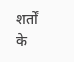शर्तों के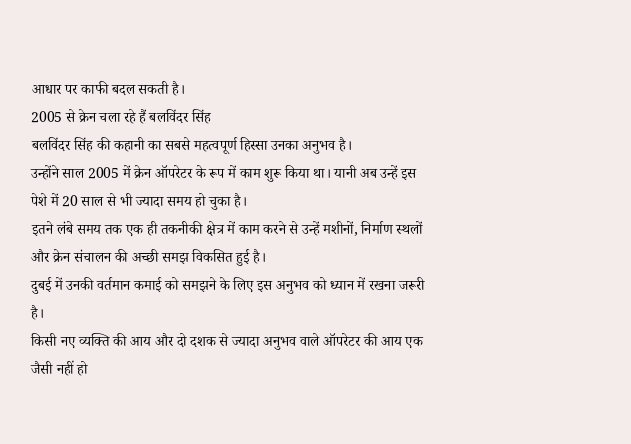आधार पर काफी बदल सकती है।
2005 से क्रेन चला रहे हैं बलविंदर सिंह
बलविंदर सिंह की कहानी का सबसे महत्वपूर्ण हिस्सा उनका अनुभव है।
उन्होंने साल 2005 में क्रेन ऑपरेटर के रूप में काम शुरू किया था। यानी अब उन्हें इस पेशे में 20 साल से भी ज्यादा समय हो चुका है।
इतने लंबे समय तक एक ही तकनीकी क्षेत्र में काम करने से उन्हें मशीनों, निर्माण स्थलों और क्रेन संचालन की अच्छी समझ विकसित हुई है।
दुबई में उनकी वर्तमान कमाई को समझने के लिए इस अनुभव को ध्यान में रखना जरूरी है।
किसी नए व्यक्ति की आय और दो दशक से ज्यादा अनुभव वाले ऑपरेटर की आय एक जैसी नहीं हो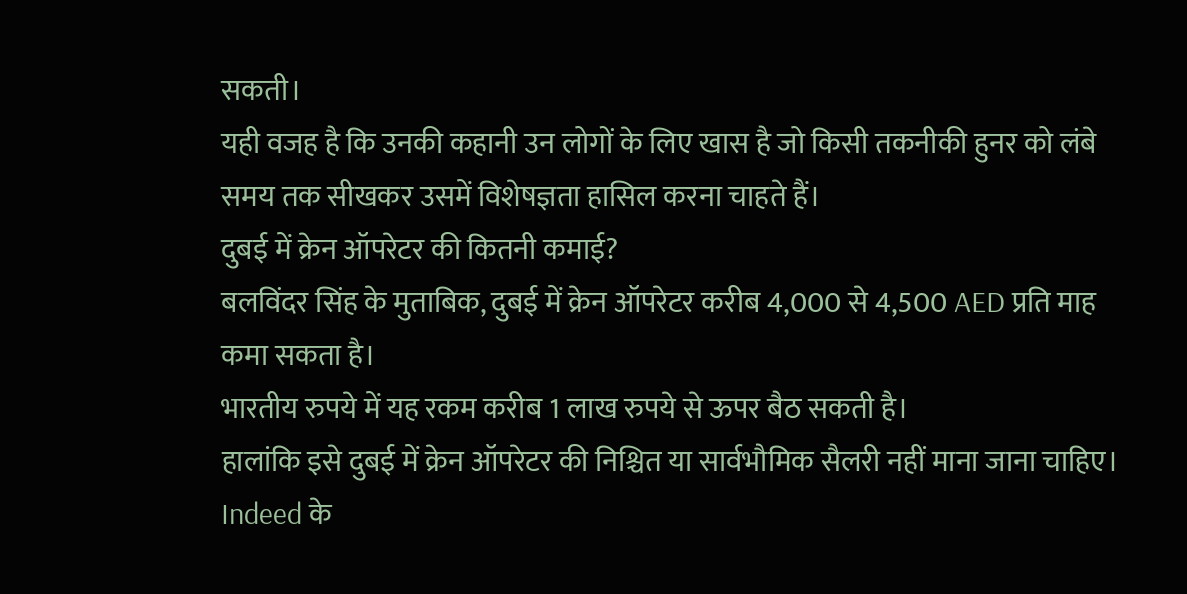सकती।
यही वजह है कि उनकी कहानी उन लोगों के लिए खास है जो किसी तकनीकी हुनर को लंबे समय तक सीखकर उसमें विशेषज्ञता हासिल करना चाहते हैं।
दुबई में क्रेन ऑपरेटर की कितनी कमाई?
बलविंदर सिंह के मुताबिक, दुबई में क्रेन ऑपरेटर करीब 4,000 से 4,500 AED प्रति माह कमा सकता है।
भारतीय रुपये में यह रकम करीब 1 लाख रुपये से ऊपर बैठ सकती है।
हालांकि इसे दुबई में क्रेन ऑपरेटर की निश्चित या सार्वभौमिक सैलरी नहीं माना जाना चाहिए।
Indeed के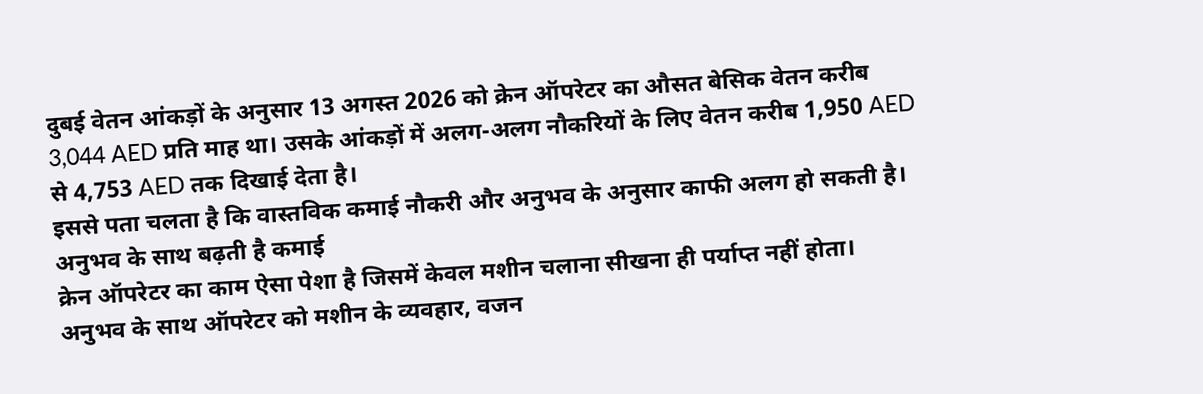दुबई वेतन आंकड़ों के अनुसार 13 अगस्त 2026 को क्रेन ऑपरेटर का औसत बेसिक वेतन करीब 3,044 AED प्रति माह था। उसके आंकड़ों में अलग-अलग नौकरियों के लिए वेतन करीब 1,950 AED से 4,753 AED तक दिखाई देता है।
इससे पता चलता है कि वास्तविक कमाई नौकरी और अनुभव के अनुसार काफी अलग हो सकती है।
अनुभव के साथ बढ़ती है कमाई
क्रेन ऑपरेटर का काम ऐसा पेशा है जिसमें केवल मशीन चलाना सीखना ही पर्याप्त नहीं होता।
अनुभव के साथ ऑपरेटर को मशीन के व्यवहार, वजन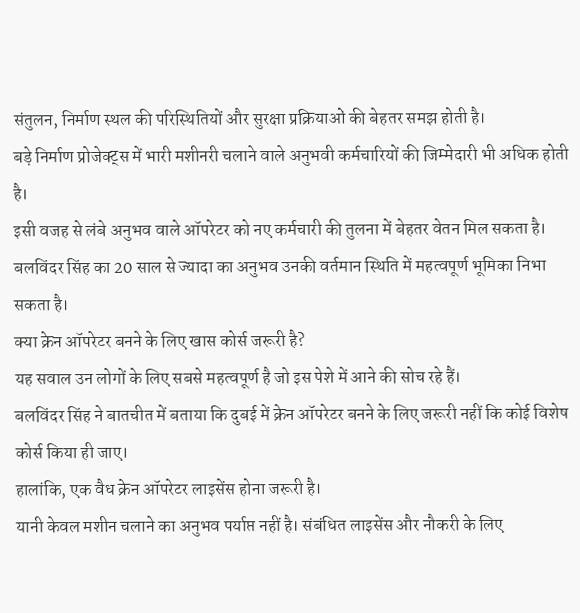संतुलन, निर्माण स्थल की परिस्थितियों और सुरक्षा प्रक्रियाओं की बेहतर समझ होती है।
बड़े निर्माण प्रोजेक्ट्स में भारी मशीनरी चलाने वाले अनुभवी कर्मचारियों की जिम्मेदारी भी अधिक होती है।
इसी वजह से लंबे अनुभव वाले ऑपरेटर को नए कर्मचारी की तुलना में बेहतर वेतन मिल सकता है।
बलविंदर सिंह का 20 साल से ज्यादा का अनुभव उनकी वर्तमान स्थिति में महत्वपूर्ण भूमिका निभा सकता है।
क्या क्रेन ऑपरेटर बनने के लिए खास कोर्स जरूरी है?
यह सवाल उन लोगों के लिए सबसे महत्वपूर्ण है जो इस पेशे में आने की सोच रहे हैं।
बलविंदर सिंह ने बातचीत में बताया कि दुबई में क्रेन ऑपरेटर बनने के लिए जरूरी नहीं कि कोई विशेष कोर्स किया ही जाए।
हालांकि, एक वैध क्रेन ऑपरेटर लाइसेंस होना जरूरी है।
यानी केवल मशीन चलाने का अनुभव पर्याप्त नहीं है। संबंधित लाइसेंस और नौकरी के लिए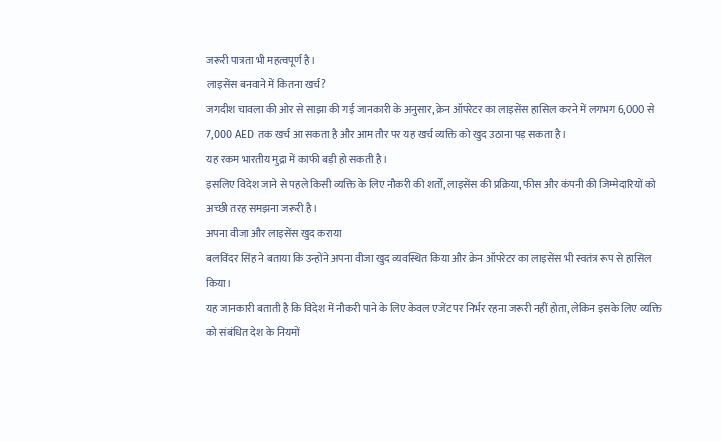जरूरी पात्रता भी महत्वपूर्ण है।
लाइसेंस बनवाने में कितना खर्च?
जगदीश चावला की ओर से साझा की गई जानकारी के अनुसार, क्रेन ऑपरेटर का लाइसेंस हासिल करने में लगभग 6,000 से 7,000 AED तक खर्च आ सकता है और आम तौर पर यह खर्च व्यक्ति को खुद उठाना पड़ सकता है।
यह रकम भारतीय मुद्रा में काफी बड़ी हो सकती है।
इसलिए विदेश जाने से पहले किसी व्यक्ति के लिए नौकरी की शर्तों, लाइसेंस की प्रक्रिया, फीस और कंपनी की जिम्मेदारियों को अच्छी तरह समझना जरूरी है।
अपना वीजा और लाइसेंस खुद कराया
बलविंदर सिंह ने बताया कि उन्होंने अपना वीजा खुद व्यवस्थित किया और क्रेन ऑपरेटर का लाइसेंस भी स्वतंत्र रूप से हासिल किया।
यह जानकारी बताती है कि विदेश में नौकरी पाने के लिए केवल एजेंट पर निर्भर रहना जरूरी नहीं होता, लेकिन इसके लिए व्यक्ति को संबंधित देश के नियमों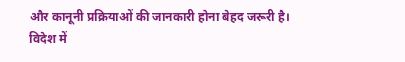और कानूनी प्रक्रियाओं की जानकारी होना बेहद जरूरी है।
विदेश में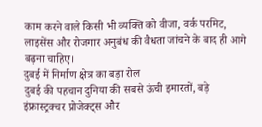काम करने वाले किसी भी व्यक्ति को वीजा, वर्क परमिट, लाइसेंस और रोजगार अनुबंध की वैधता जांचने के बाद ही आगे बढ़ना चाहिए।
दुबई में निर्माण क्षेत्र का बड़ा रोल
दुबई की पहचान दुनिया की सबसे ऊंची इमारतों, बड़े इंफ्रास्ट्रक्चर प्रोजेक्ट्स और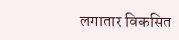लगातार विकसित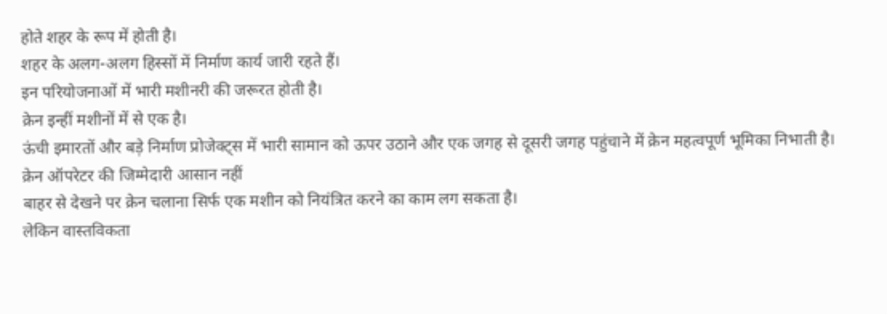होते शहर के रूप में होती है।
शहर के अलग-अलग हिस्सों में निर्माण कार्य जारी रहते हैं।
इन परियोजनाओं में भारी मशीनरी की जरूरत होती है।
क्रेन इन्हीं मशीनों में से एक है।
ऊंची इमारतों और बड़े निर्माण प्रोजेक्ट्स में भारी सामान को ऊपर उठाने और एक जगह से दूसरी जगह पहुंचाने में क्रेन महत्वपूर्ण भूमिका निभाती है।
क्रेन ऑपरेटर की जिम्मेदारी आसान नहीं
बाहर से देखने पर क्रेन चलाना सिर्फ एक मशीन को नियंत्रित करने का काम लग सकता है।
लेकिन वास्तविकता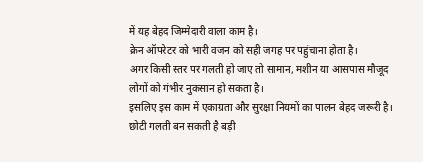में यह बेहद जिम्मेदारी वाला काम है।
क्रेन ऑपरेटर को भारी वजन को सही जगह पर पहुंचाना होता है।
अगर किसी स्तर पर गलती हो जाए तो सामान, मशीन या आसपास मौजूद लोगों को गंभीर नुकसान हो सकता है।
इसलिए इस काम में एकाग्रता और सुरक्षा नियमों का पालन बेहद जरूरी है।
छोटी गलती बन सकती है बड़ी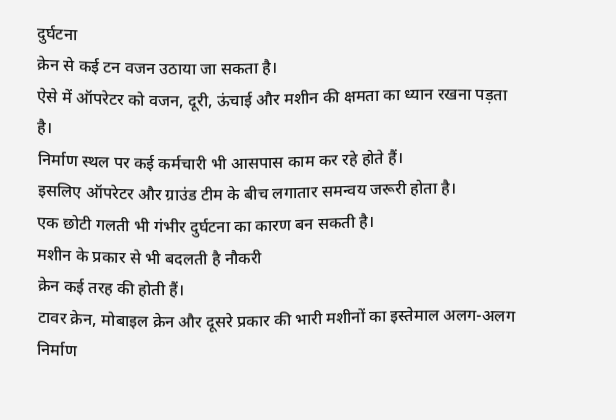दुर्घटना
क्रेन से कई टन वजन उठाया जा सकता है।
ऐसे में ऑपरेटर को वजन, दूरी, ऊंचाई और मशीन की क्षमता का ध्यान रखना पड़ता है।
निर्माण स्थल पर कई कर्मचारी भी आसपास काम कर रहे होते हैं।
इसलिए ऑपरेटर और ग्राउंड टीम के बीच लगातार समन्वय जरूरी होता है।
एक छोटी गलती भी गंभीर दुर्घटना का कारण बन सकती है।
मशीन के प्रकार से भी बदलती है नौकरी
क्रेन कई तरह की होती हैं।
टावर क्रेन, मोबाइल क्रेन और दूसरे प्रकार की भारी मशीनों का इस्तेमाल अलग-अलग निर्माण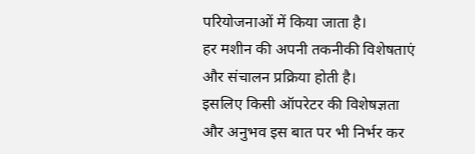परियोजनाओं में किया जाता है।
हर मशीन की अपनी तकनीकी विशेषताएं और संचालन प्रक्रिया होती है।
इसलिए किसी ऑपरेटर की विशेषज्ञता और अनुभव इस बात पर भी निर्भर कर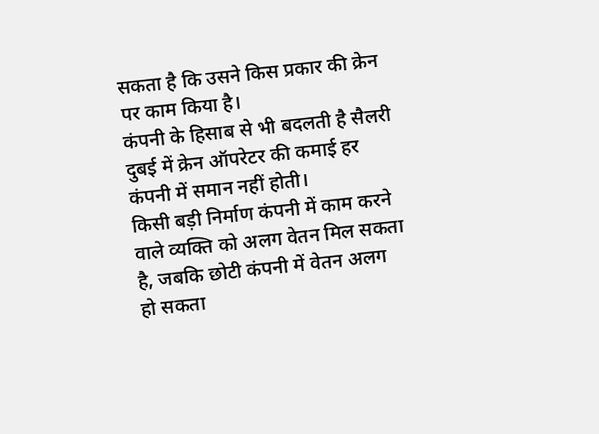सकता है कि उसने किस प्रकार की क्रेन पर काम किया है।
कंपनी के हिसाब से भी बदलती है सैलरी
दुबई में क्रेन ऑपरेटर की कमाई हर कंपनी में समान नहीं होती।
किसी बड़ी निर्माण कंपनी में काम करने वाले व्यक्ति को अलग वेतन मिल सकता है, जबकि छोटी कंपनी में वेतन अलग हो सकता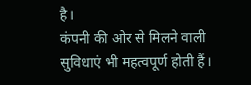है।
कंपनी की ओर से मिलने वाली सुविधाएं भी महत्वपूर्ण होती हैं।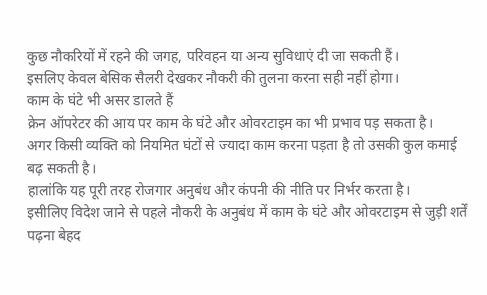कुछ नौकरियों में रहने की जगह, परिवहन या अन्य सुविधाएं दी जा सकती हैं।
इसलिए केवल बेसिक सैलरी देखकर नौकरी की तुलना करना सही नहीं होगा।
काम के घंटे भी असर डालते हैं
क्रेन ऑपरेटर की आय पर काम के घंटे और ओवरटाइम का भी प्रभाव पड़ सकता है।
अगर किसी व्यक्ति को नियमित घंटों से ज्यादा काम करना पड़ता है तो उसकी कुल कमाई बढ़ सकती है।
हालांकि यह पूरी तरह रोजगार अनुबंध और कंपनी की नीति पर निर्भर करता है।
इसीलिए विदेश जाने से पहले नौकरी के अनुबंध में काम के घंटे और ओवरटाइम से जुड़ी शर्तें पढ़ना बेहद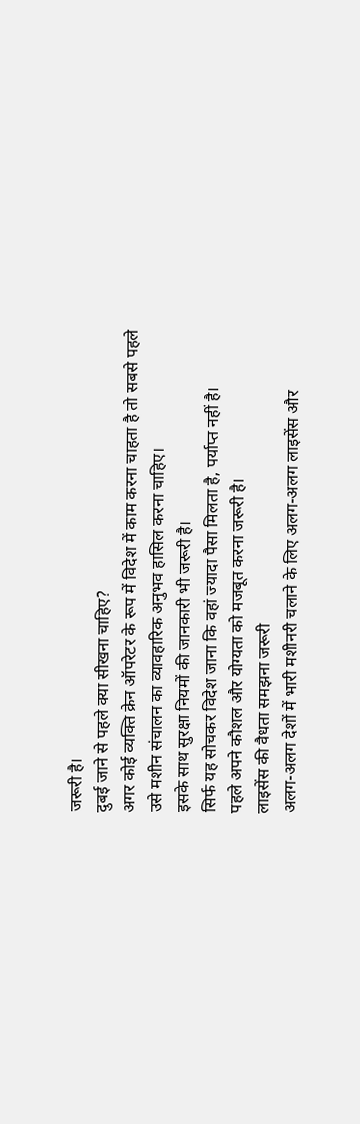जरूरी है।
दुबई जाने से पहले क्या सीखना चाहिए?
अगर कोई व्यक्ति क्रेन ऑपरेटर के रूप में विदेश में काम करना चाहता है तो सबसे पहले उसे मशीन संचालन का व्यावहारिक अनुभव हासिल करना चाहिए।
इसके साथ सुरक्षा नियमों की जानकारी भी जरूरी है।
सिर्फ यह सोचकर विदेश जाना कि वहां ज्यादा पैसा मिलता है, पर्याप्त नहीं है।
पहले अपने कौशल और योग्यता को मजबूत करना जरूरी है।
लाइसेंस की वैधता समझना जरूरी
अलग-अलग देशों में भारी मशीनरी चलाने के लिए अलग-अलग लाइसेंस और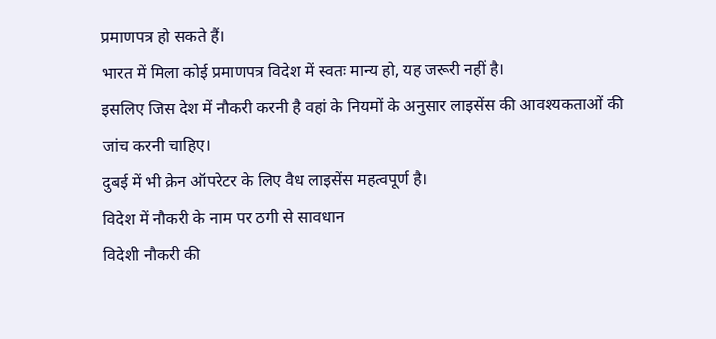प्रमाणपत्र हो सकते हैं।
भारत में मिला कोई प्रमाणपत्र विदेश में स्वतः मान्य हो, यह जरूरी नहीं है।
इसलिए जिस देश में नौकरी करनी है वहां के नियमों के अनुसार लाइसेंस की आवश्यकताओं की जांच करनी चाहिए।
दुबई में भी क्रेन ऑपरेटर के लिए वैध लाइसेंस महत्वपूर्ण है।
विदेश में नौकरी के नाम पर ठगी से सावधान
विदेशी नौकरी की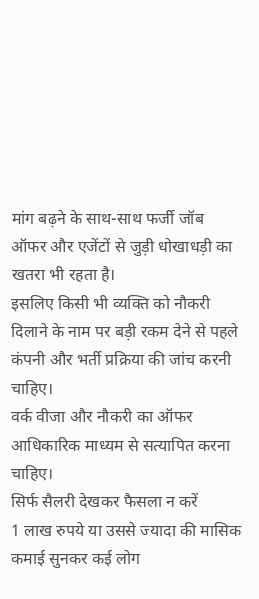मांग बढ़ने के साथ-साथ फर्जी जॉब ऑफर और एजेंटों से जुड़ी धोखाधड़ी का खतरा भी रहता है।
इसलिए किसी भी व्यक्ति को नौकरी दिलाने के नाम पर बड़ी रकम देने से पहले कंपनी और भर्ती प्रक्रिया की जांच करनी चाहिए।
वर्क वीजा और नौकरी का ऑफर आधिकारिक माध्यम से सत्यापित करना चाहिए।
सिर्फ सैलरी देखकर फैसला न करें
1 लाख रुपये या उससे ज्यादा की मासिक कमाई सुनकर कई लोग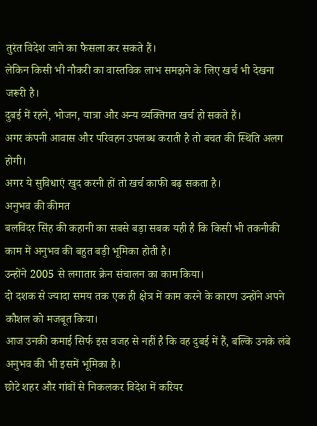तुरंत विदेश जाने का फैसला कर सकते हैं।
लेकिन किसी भी नौकरी का वास्तविक लाभ समझने के लिए खर्च भी देखना जरूरी है।
दुबई में रहने, भोजन, यात्रा और अन्य व्यक्तिगत खर्च हो सकते हैं।
अगर कंपनी आवास और परिवहन उपलब्ध कराती है तो बचत की स्थिति अलग होगी।
अगर ये सुविधाएं खुद करनी हों तो खर्च काफी बढ़ सकता है।
अनुभव की कीमत
बलविंदर सिंह की कहानी का सबसे बड़ा सबक यही है कि किसी भी तकनीकी काम में अनुभव की बहुत बड़ी भूमिका होती है।
उन्होंने 2005 से लगातार क्रेन संचालन का काम किया।
दो दशक से ज्यादा समय तक एक ही क्षेत्र में काम करने के कारण उन्होंने अपने कौशल को मजबूत किया।
आज उनकी कमाई सिर्फ इस वजह से नहीं है कि वह दुबई में हैं, बल्कि उनके लंबे अनुभव की भी इसमें भूमिका है।
छोटे शहर और गांवों से निकलकर विदेश में करियर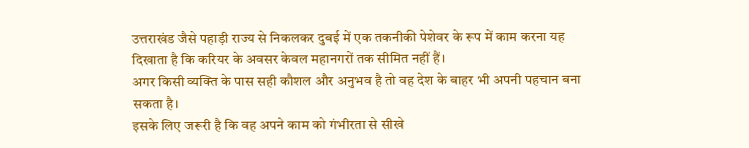उत्तराखंड जैसे पहाड़ी राज्य से निकलकर दुबई में एक तकनीकी पेशेवर के रूप में काम करना यह दिखाता है कि करियर के अवसर केवल महानगरों तक सीमित नहीं हैं।
अगर किसी व्यक्ति के पास सही कौशल और अनुभव है तो वह देश के बाहर भी अपनी पहचान बना सकता है।
इसके लिए जरूरी है कि वह अपने काम को गंभीरता से सीखे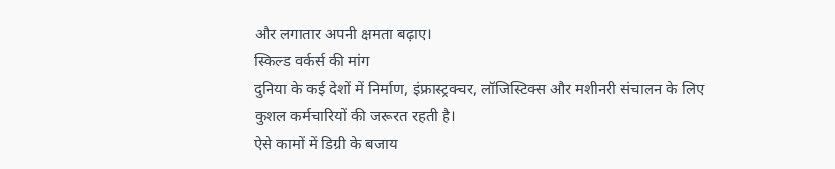और लगातार अपनी क्षमता बढ़ाए।
स्किल्ड वर्कर्स की मांग
दुनिया के कई देशों में निर्माण, इंफ्रास्ट्रक्चर, लॉजिस्टिक्स और मशीनरी संचालन के लिए कुशल कर्मचारियों की जरूरत रहती है।
ऐसे कामों में डिग्री के बजाय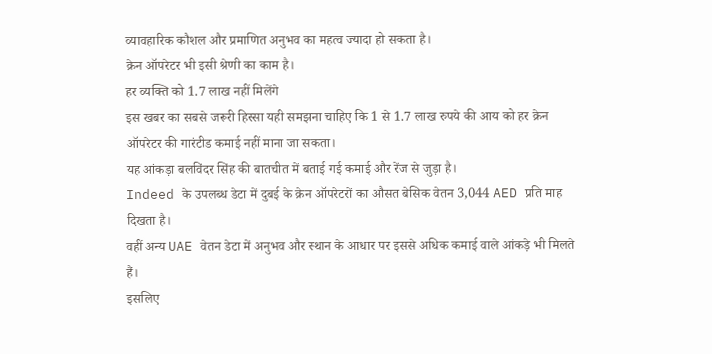व्यावहारिक कौशल और प्रमाणित अनुभव का महत्व ज्यादा हो सकता है।
क्रेन ऑपरेटर भी इसी श्रेणी का काम है।
हर व्यक्ति को 1.7 लाख नहीं मिलेंगे
इस खबर का सबसे जरूरी हिस्सा यही समझना चाहिए कि 1 से 1.7 लाख रुपये की आय को हर क्रेन ऑपरेटर की गारंटीड कमाई नहीं माना जा सकता।
यह आंकड़ा बलविंदर सिंह की बातचीत में बताई गई कमाई और रेंज से जुड़ा है।
Indeed के उपलब्ध डेटा में दुबई के क्रेन ऑपरेटरों का औसत बेसिक वेतन 3,044 AED प्रति माह दिखता है।
वहीं अन्य UAE वेतन डेटा में अनुभव और स्थान के आधार पर इससे अधिक कमाई वाले आंकड़े भी मिलते हैं।
इसलिए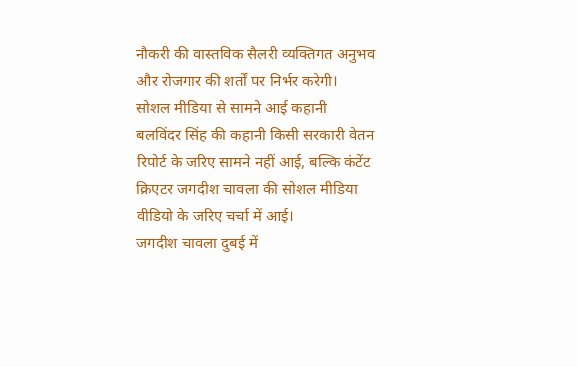नौकरी की वास्तविक सैलरी व्यक्तिगत अनुभव और रोजगार की शर्तों पर निर्भर करेगी।
सोशल मीडिया से सामने आई कहानी
बलविंदर सिंह की कहानी किसी सरकारी वेतन रिपोर्ट के जरिए सामने नहीं आई, बल्कि कंटेंट क्रिएटर जगदीश चावला की सोशल मीडिया वीडियो के जरिए चर्चा में आई।
जगदीश चावला दुबई में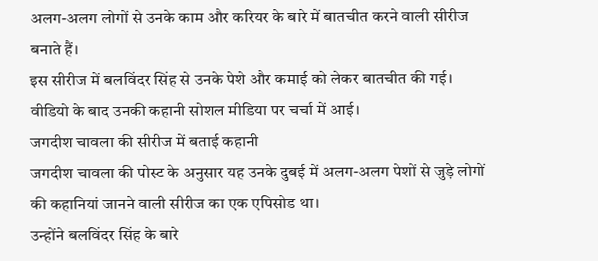अलग-अलग लोगों से उनके काम और करियर के बारे में बातचीत करने वाली सीरीज बनाते हैं।
इस सीरीज में बलविंदर सिंह से उनके पेशे और कमाई को लेकर बातचीत की गई।
वीडियो के बाद उनकी कहानी सोशल मीडिया पर चर्चा में आई।
जगदीश चावला की सीरीज में बताई कहानी
जगदीश चावला की पोस्ट के अनुसार यह उनके दुबई में अलग-अलग पेशों से जुड़े लोगों की कहानियां जानने वाली सीरीज का एक एपिसोड था।
उन्होंने बलविंदर सिंह के बारे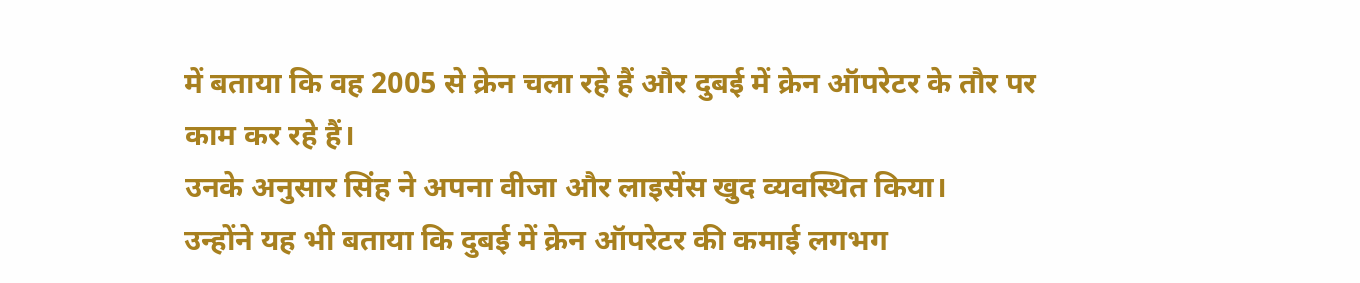में बताया कि वह 2005 से क्रेन चला रहे हैं और दुबई में क्रेन ऑपरेटर के तौर पर काम कर रहे हैं।
उनके अनुसार सिंह ने अपना वीजा और लाइसेंस खुद व्यवस्थित किया।
उन्होंने यह भी बताया कि दुबई में क्रेन ऑपरेटर की कमाई लगभग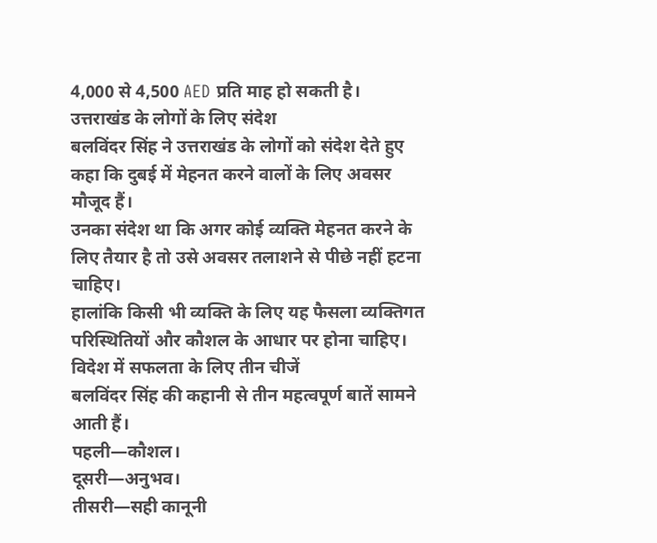4,000 से 4,500 AED प्रति माह हो सकती है।
उत्तराखंड के लोगों के लिए संदेश
बलविंदर सिंह ने उत्तराखंड के लोगों को संदेश देते हुए कहा कि दुबई में मेहनत करने वालों के लिए अवसर मौजूद हैं।
उनका संदेश था कि अगर कोई व्यक्ति मेहनत करने के लिए तैयार है तो उसे अवसर तलाशने से पीछे नहीं हटना चाहिए।
हालांकि किसी भी व्यक्ति के लिए यह फैसला व्यक्तिगत परिस्थितियों और कौशल के आधार पर होना चाहिए।
विदेश में सफलता के लिए तीन चीजें
बलविंदर सिंह की कहानी से तीन महत्वपूर्ण बातें सामने आती हैं।
पहली—कौशल।
दूसरी—अनुभव।
तीसरी—सही कानूनी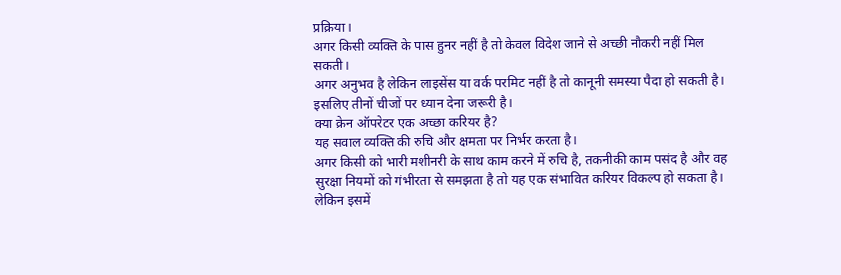प्रक्रिया।
अगर किसी व्यक्ति के पास हुनर नहीं है तो केवल विदेश जाने से अच्छी नौकरी नहीं मिल सकती।
अगर अनुभव है लेकिन लाइसेंस या वर्क परमिट नहीं है तो कानूनी समस्या पैदा हो सकती है।
इसलिए तीनों चीजों पर ध्यान देना जरूरी है।
क्या क्रेन ऑपरेटर एक अच्छा करियर है?
यह सवाल व्यक्ति की रुचि और क्षमता पर निर्भर करता है।
अगर किसी को भारी मशीनरी के साथ काम करने में रुचि है, तकनीकी काम पसंद है और वह सुरक्षा नियमों को गंभीरता से समझता है तो यह एक संभावित करियर विकल्प हो सकता है।
लेकिन इसमें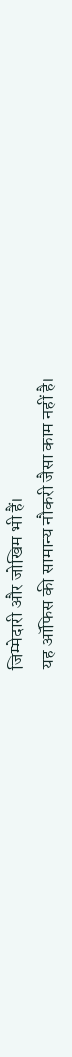जिम्मेदारी और जोखिम भी हैं।
यह ऑफिस की सामान्य नौकरी जैसा काम नहीं है।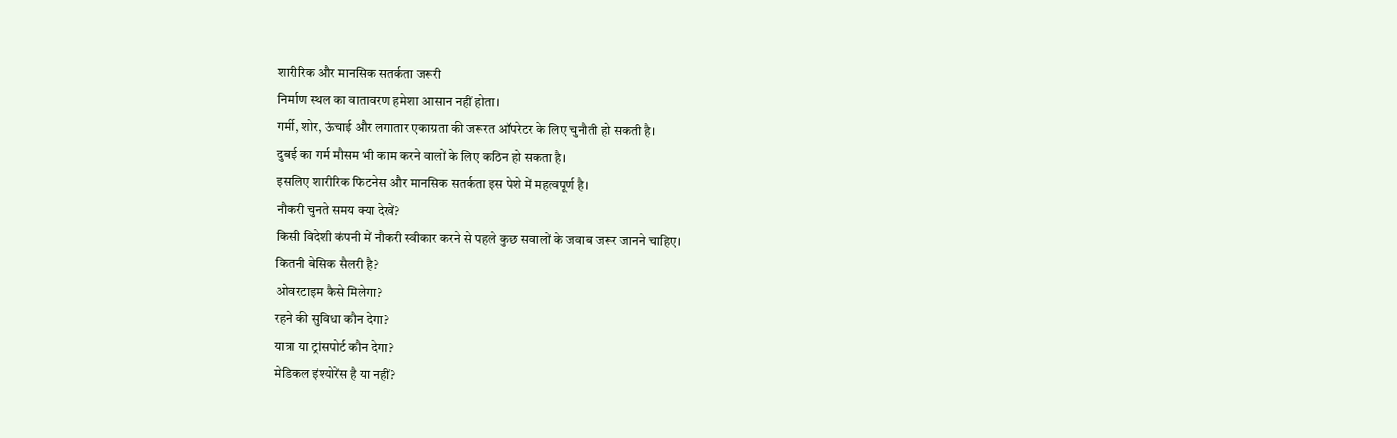शारीरिक और मानसिक सतर्कता जरूरी
निर्माण स्थल का वातावरण हमेशा आसान नहीं होता।
गर्मी, शोर, ऊंचाई और लगातार एकाग्रता की जरूरत ऑपरेटर के लिए चुनौती हो सकती है।
दुबई का गर्म मौसम भी काम करने वालों के लिए कठिन हो सकता है।
इसलिए शारीरिक फिटनेस और मानसिक सतर्कता इस पेशे में महत्वपूर्ण है।
नौकरी चुनते समय क्या देखें?
किसी विदेशी कंपनी में नौकरी स्वीकार करने से पहले कुछ सवालों के जवाब जरूर जानने चाहिए।
कितनी बेसिक सैलरी है?
ओवरटाइम कैसे मिलेगा?
रहने की सुविधा कौन देगा?
यात्रा या ट्रांसपोर्ट कौन देगा?
मेडिकल इंश्योरेंस है या नहीं?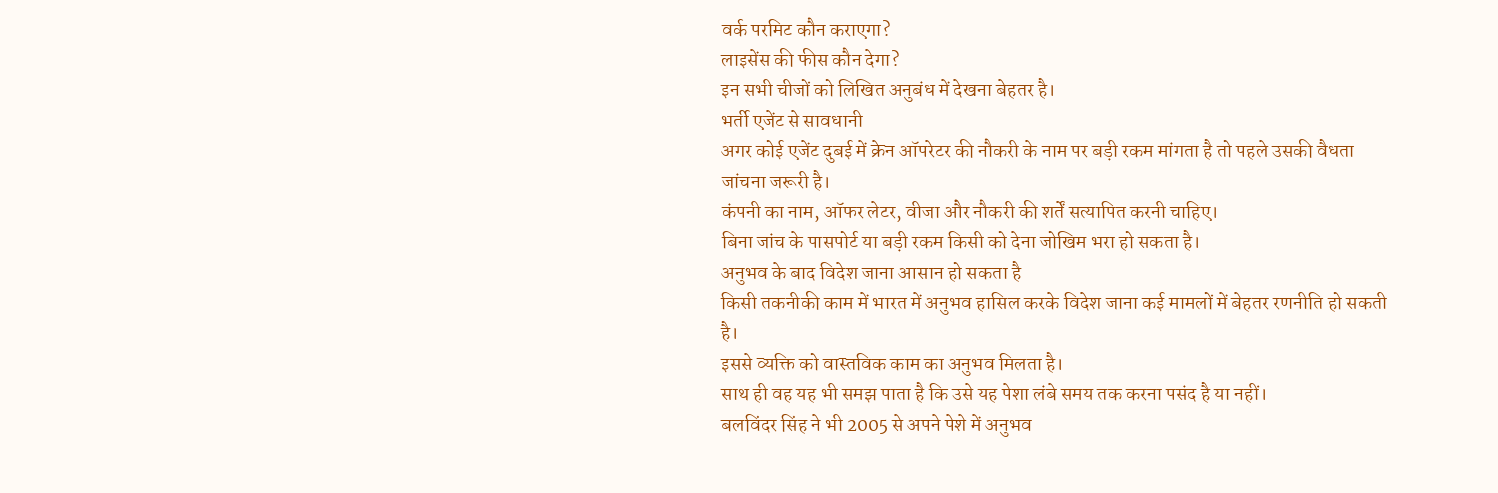वर्क परमिट कौन कराएगा?
लाइसेंस की फीस कौन देगा?
इन सभी चीजों को लिखित अनुबंध में देखना बेहतर है।
भर्ती एजेंट से सावधानी
अगर कोई एजेंट दुबई में क्रेन ऑपरेटर की नौकरी के नाम पर बड़ी रकम मांगता है तो पहले उसकी वैधता जांचना जरूरी है।
कंपनी का नाम, ऑफर लेटर, वीजा और नौकरी की शर्तें सत्यापित करनी चाहिए।
बिना जांच के पासपोर्ट या बड़ी रकम किसी को देना जोखिम भरा हो सकता है।
अनुभव के बाद विदेश जाना आसान हो सकता है
किसी तकनीकी काम में भारत में अनुभव हासिल करके विदेश जाना कई मामलों में बेहतर रणनीति हो सकती है।
इससे व्यक्ति को वास्तविक काम का अनुभव मिलता है।
साथ ही वह यह भी समझ पाता है कि उसे यह पेशा लंबे समय तक करना पसंद है या नहीं।
बलविंदर सिंह ने भी 2005 से अपने पेशे में अनुभव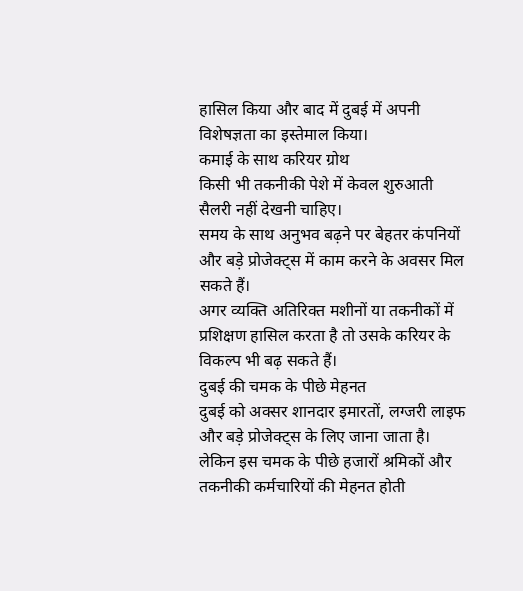हासिल किया और बाद में दुबई में अपनी विशेषज्ञता का इस्तेमाल किया।
कमाई के साथ करियर ग्रोथ
किसी भी तकनीकी पेशे में केवल शुरुआती सैलरी नहीं देखनी चाहिए।
समय के साथ अनुभव बढ़ने पर बेहतर कंपनियों और बड़े प्रोजेक्ट्स में काम करने के अवसर मिल सकते हैं।
अगर व्यक्ति अतिरिक्त मशीनों या तकनीकों में प्रशिक्षण हासिल करता है तो उसके करियर के विकल्प भी बढ़ सकते हैं।
दुबई की चमक के पीछे मेहनत
दुबई को अक्सर शानदार इमारतों, लग्जरी लाइफ और बड़े प्रोजेक्ट्स के लिए जाना जाता है।
लेकिन इस चमक के पीछे हजारों श्रमिकों और तकनीकी कर्मचारियों की मेहनत होती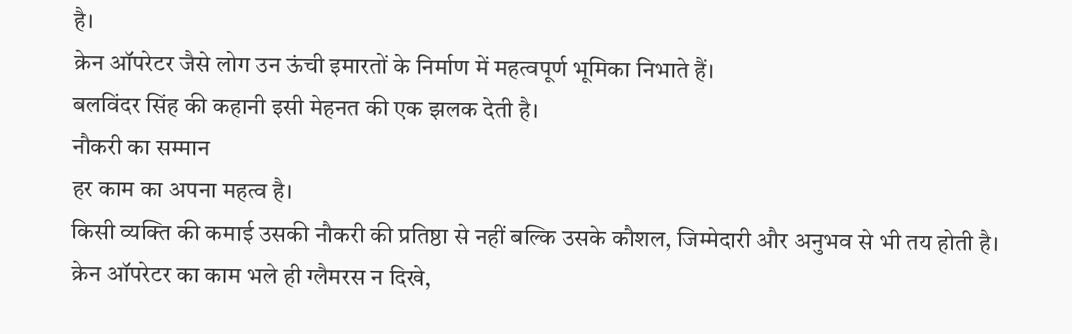है।
क्रेन ऑपरेटर जैसे लोग उन ऊंची इमारतों के निर्माण में महत्वपूर्ण भूमिका निभाते हैं।
बलविंदर सिंह की कहानी इसी मेहनत की एक झलक देती है।
नौकरी का सम्मान
हर काम का अपना महत्व है।
किसी व्यक्ति की कमाई उसकी नौकरी की प्रतिष्ठा से नहीं बल्कि उसके कौशल, जिम्मेदारी और अनुभव से भी तय होती है।
क्रेन ऑपरेटर का काम भले ही ग्लैमरस न दिखे,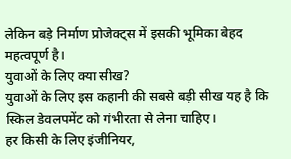लेकिन बड़े निर्माण प्रोजेक्ट्स में इसकी भूमिका बेहद महत्वपूर्ण है।
युवाओं के लिए क्या सीख?
युवाओं के लिए इस कहानी की सबसे बड़ी सीख यह है कि स्किल डेवलपमेंट को गंभीरता से लेना चाहिए।
हर किसी के लिए इंजीनियर,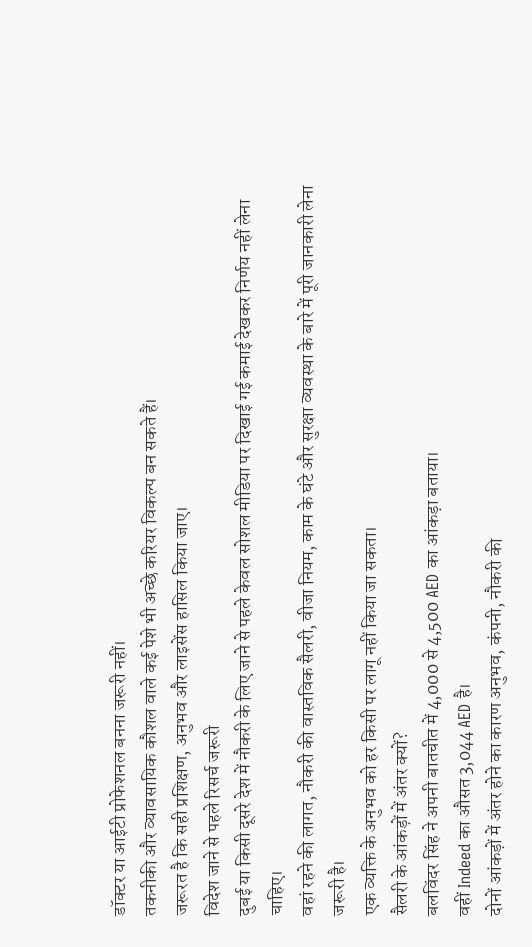डॉक्टर या आईटी प्रोफेशनल बनना जरूरी नहीं।
तकनीकी और व्यावसायिक कौशल वाले कई पेशे भी अच्छे करियर विकल्प बन सकते हैं।
जरूरत है कि सही प्रशिक्षण, अनुभव और लाइसेंस हासिल किया जाए।
विदेश जाने से पहले रिसर्च जरूरी
दुबई या किसी दूसरे देश में नौकरी के लिए जाने से पहले केवल सोशल मीडिया पर दिखाई गई कमाई देखकर निर्णय नहीं लेना चाहिए।
वहां रहने की लागत, नौकरी की वास्तविक सैलरी, वीजा नियम, काम के घंटे और सुरक्षा व्यवस्था के बारे में पूरी जानकारी लेना जरूरी है।
एक व्यक्ति के अनुभव को हर किसी पर लागू नहीं किया जा सकता।
सैलरी के आंकड़ों में अंतर क्यों?
बलविंदर सिंह ने अपनी बातचीत में 4,000 से 4,500 AED का आंकड़ा बताया।
वहीं Indeed का औसत 3,044 AED है।
दोनों आंकड़ों में अंतर होने का कारण अनुभव, कंपनी, नौकरी की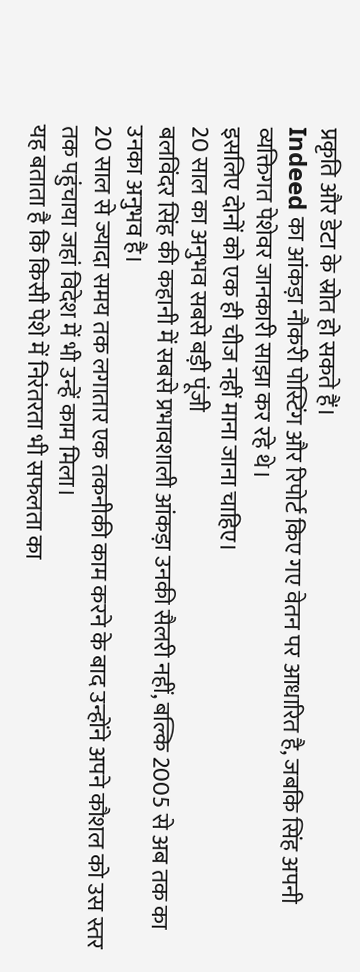प्रकृति और डेटा के स्रोत हो सकते हैं।
Indeed का आंकड़ा नौकरी पोस्टिंग और रिपोर्ट किए गए वेतन पर आधारित है, जबकि सिंह अपनी व्यक्तिगत पेशेवर जानकारी साझा कर रहे थे।
इसलिए दोनों को एक ही चीज नहीं माना जाना चाहिए।
20 साल का अनुभव सबसे बड़ी पूंजी
बलविंदर सिंह की कहानी में सबसे प्रभावशाली आंकड़ा उनकी सैलरी नहीं, बल्कि 2005 से अब तक का उनका अनुभव है।
20 साल से ज्यादा समय तक लगातार एक तकनीकी काम करने के बाद उन्होंने अपने कौशल को उस स्तर तक पहुंचाया जहां विदेश में भी उन्हें काम मिला।
यह बताता है कि किसी पेशे में निरंतरता भी सफलता का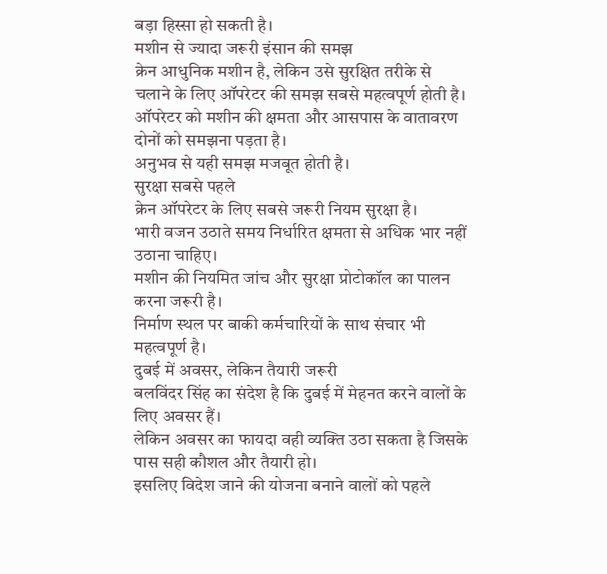बड़ा हिस्सा हो सकती है।
मशीन से ज्यादा जरूरी इंसान की समझ
क्रेन आधुनिक मशीन है, लेकिन उसे सुरक्षित तरीके से चलाने के लिए ऑपरेटर की समझ सबसे महत्वपूर्ण होती है।
ऑपरेटर को मशीन की क्षमता और आसपास के वातावरण दोनों को समझना पड़ता है।
अनुभव से यही समझ मजबूत होती है।
सुरक्षा सबसे पहले
क्रेन ऑपरेटर के लिए सबसे जरूरी नियम सुरक्षा है।
भारी वजन उठाते समय निर्धारित क्षमता से अधिक भार नहीं उठाना चाहिए।
मशीन की नियमित जांच और सुरक्षा प्रोटोकॉल का पालन करना जरूरी है।
निर्माण स्थल पर बाकी कर्मचारियों के साथ संचार भी महत्वपूर्ण है।
दुबई में अवसर, लेकिन तैयारी जरूरी
बलविंदर सिंह का संदेश है कि दुबई में मेहनत करने वालों के लिए अवसर हैं।
लेकिन अवसर का फायदा वही व्यक्ति उठा सकता है जिसके पास सही कौशल और तैयारी हो।
इसलिए विदेश जाने की योजना बनाने वालों को पहले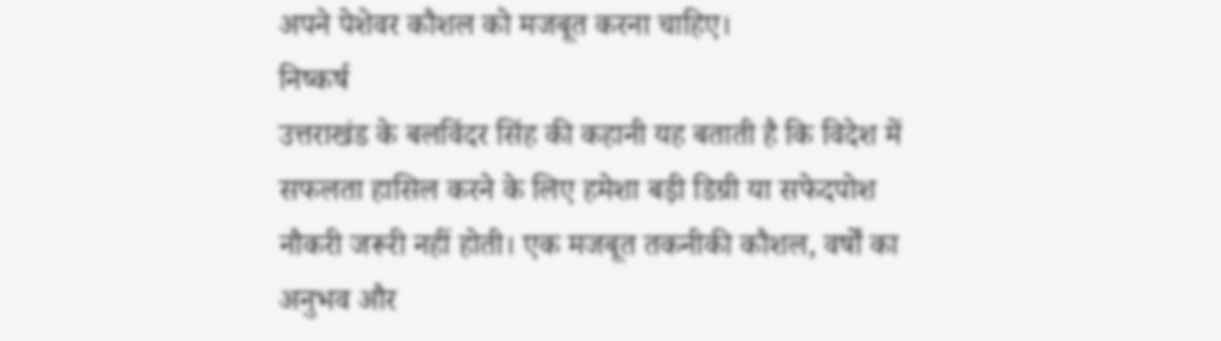अपने पेशेवर कौशल को मजबूत करना चाहिए।
निष्कर्ष
उत्तराखंड के बलविंदर सिंह की कहानी यह बताती है कि विदेश में सफलता हासिल करने के लिए हमेशा बड़ी डिग्री या सफेदपोश नौकरी जरूरी नहीं होती। एक मजबूत तकनीकी कौशल, वर्षों का अनुभव और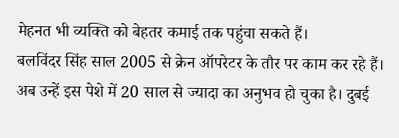मेहनत भी व्यक्ति को बेहतर कमाई तक पहुंचा सकते हैं।
बलविंदर सिंह साल 2005 से क्रेन ऑपरेटर के तौर पर काम कर रहे हैं। अब उन्हें इस पेशे में 20 साल से ज्यादा का अनुभव हो चुका है। दुबई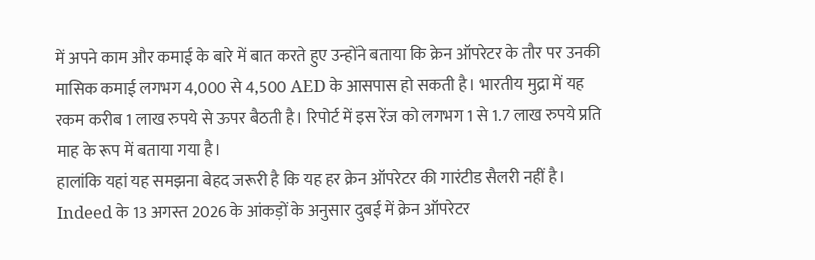में अपने काम और कमाई के बारे में बात करते हुए उन्होंने बताया कि क्रेन ऑपरेटर के तौर पर उनकी मासिक कमाई लगभग 4,000 से 4,500 AED के आसपास हो सकती है। भारतीय मुद्रा में यह रकम करीब 1 लाख रुपये से ऊपर बैठती है। रिपोर्ट में इस रेंज को लगभग 1 से 1.7 लाख रुपये प्रति माह के रूप में बताया गया है।
हालांकि यहां यह समझना बेहद जरूरी है कि यह हर क्रेन ऑपरेटर की गारंटीड सैलरी नहीं है। Indeed के 13 अगस्त 2026 के आंकड़ों के अनुसार दुबई में क्रेन ऑपरेटर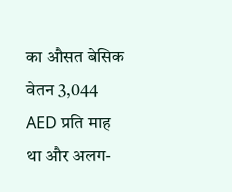का औसत बेसिक वेतन 3,044 AED प्रति माह था और अलग-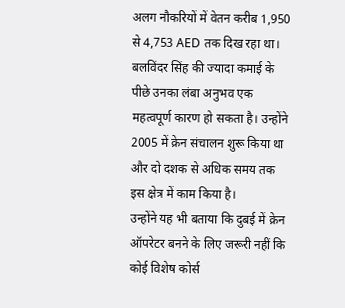अलग नौकरियों में वेतन करीब 1,950 से 4,753 AED तक दिख रहा था।
बलविंदर सिंह की ज्यादा कमाई के पीछे उनका लंबा अनुभव एक महत्वपूर्ण कारण हो सकता है। उन्होंने 2005 में क्रेन संचालन शुरू किया था और दो दशक से अधिक समय तक इस क्षेत्र में काम किया है।
उन्होंने यह भी बताया कि दुबई में क्रेन ऑपरेटर बनने के लिए जरूरी नहीं कि कोई विशेष कोर्स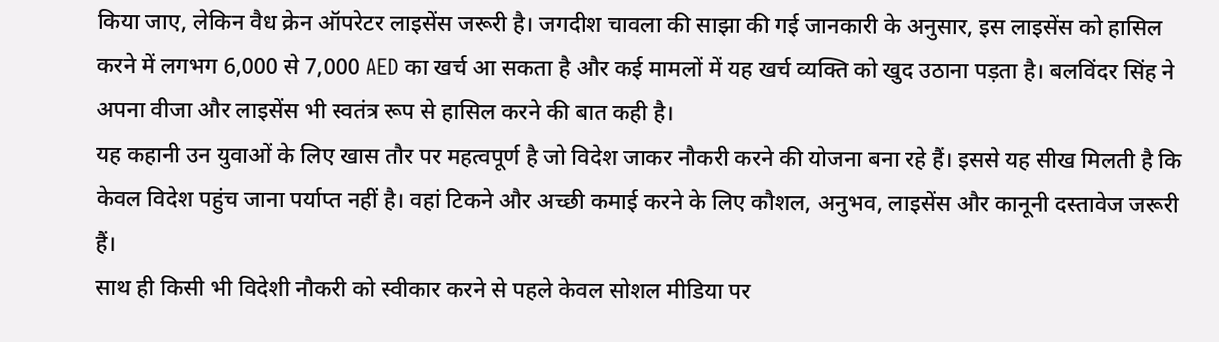किया जाए, लेकिन वैध क्रेन ऑपरेटर लाइसेंस जरूरी है। जगदीश चावला की साझा की गई जानकारी के अनुसार, इस लाइसेंस को हासिल करने में लगभग 6,000 से 7,000 AED का खर्च आ सकता है और कई मामलों में यह खर्च व्यक्ति को खुद उठाना पड़ता है। बलविंदर सिंह ने अपना वीजा और लाइसेंस भी स्वतंत्र रूप से हासिल करने की बात कही है।
यह कहानी उन युवाओं के लिए खास तौर पर महत्वपूर्ण है जो विदेश जाकर नौकरी करने की योजना बना रहे हैं। इससे यह सीख मिलती है कि केवल विदेश पहुंच जाना पर्याप्त नहीं है। वहां टिकने और अच्छी कमाई करने के लिए कौशल, अनुभव, लाइसेंस और कानूनी दस्तावेज जरूरी हैं।
साथ ही किसी भी विदेशी नौकरी को स्वीकार करने से पहले केवल सोशल मीडिया पर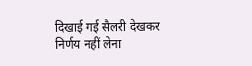दिखाई गई सैलरी देखकर निर्णय नहीं लेना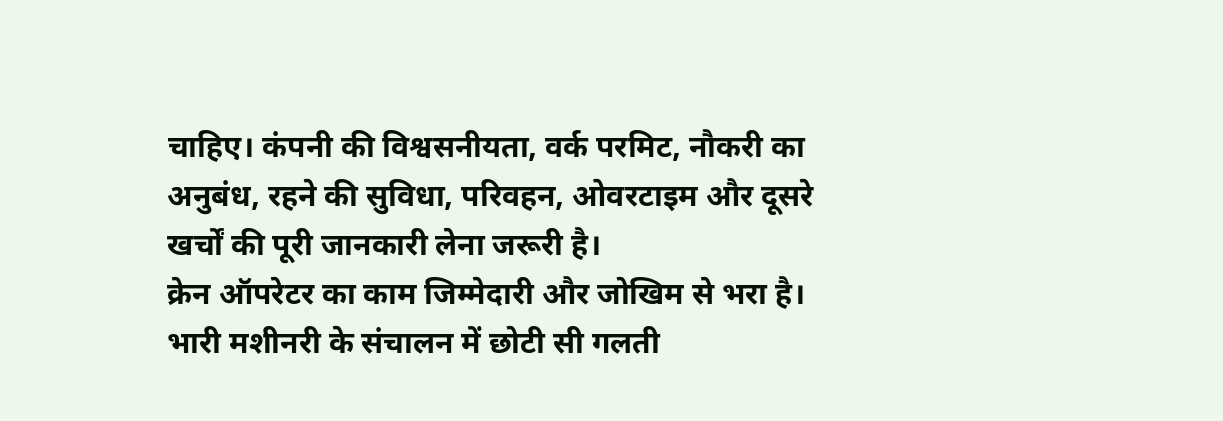चाहिए। कंपनी की विश्वसनीयता, वर्क परमिट, नौकरी का अनुबंध, रहने की सुविधा, परिवहन, ओवरटाइम और दूसरे खर्चों की पूरी जानकारी लेना जरूरी है।
क्रेन ऑपरेटर का काम जिम्मेदारी और जोखिम से भरा है। भारी मशीनरी के संचालन में छोटी सी गलती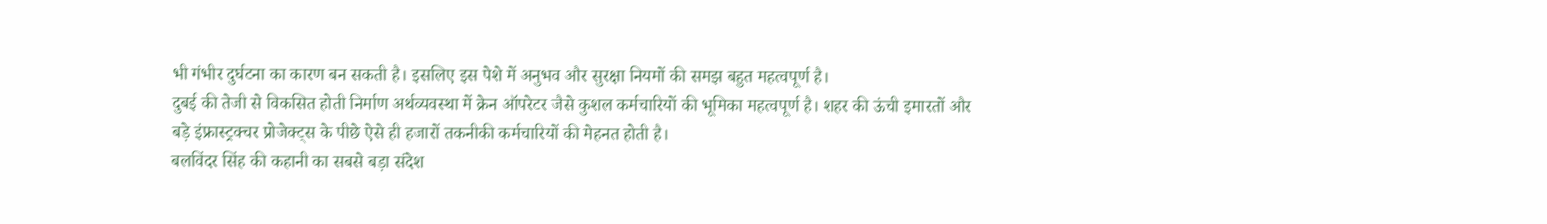भी गंभीर दुर्घटना का कारण बन सकती है। इसलिए इस पेशे में अनुभव और सुरक्षा नियमों की समझ बहुत महत्वपूर्ण है।
दुबई की तेजी से विकसित होती निर्माण अर्थव्यवस्था में क्रेन ऑपरेटर जैसे कुशल कर्मचारियों की भूमिका महत्वपूर्ण है। शहर की ऊंची इमारतों और बड़े इंफ्रास्ट्रक्चर प्रोजेक्ट्स के पीछे ऐसे ही हजारों तकनीकी कर्मचारियों की मेहनत होती है।
बलविंदर सिंह की कहानी का सबसे बड़ा संदेश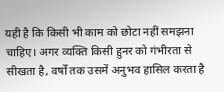यही है कि किसी भी काम को छोटा नहीं समझना चाहिए। अगर व्यक्ति किसी हुनर को गंभीरता से सीखता है, वर्षों तक उसमें अनुभव हासिल करता है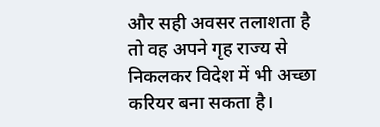और सही अवसर तलाशता है तो वह अपने गृह राज्य से निकलकर विदेश में भी अच्छा करियर बना सकता है।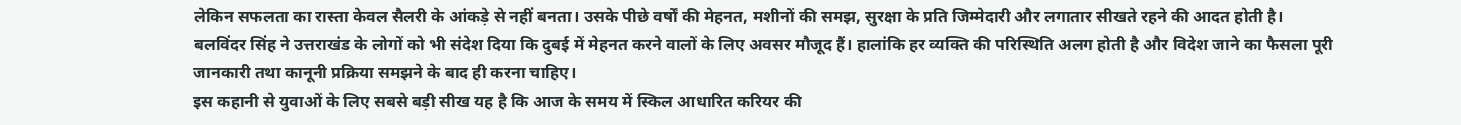लेकिन सफलता का रास्ता केवल सैलरी के आंकड़े से नहीं बनता। उसके पीछे वर्षों की मेहनत, मशीनों की समझ, सुरक्षा के प्रति जिम्मेदारी और लगातार सीखते रहने की आदत होती है।
बलविंदर सिंह ने उत्तराखंड के लोगों को भी संदेश दिया कि दुबई में मेहनत करने वालों के लिए अवसर मौजूद हैं। हालांकि हर व्यक्ति की परिस्थिति अलग होती है और विदेश जाने का फैसला पूरी जानकारी तथा कानूनी प्रक्रिया समझने के बाद ही करना चाहिए।
इस कहानी से युवाओं के लिए सबसे बड़ी सीख यह है कि आज के समय में स्किल आधारित करियर की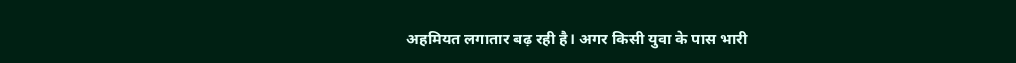अहमियत लगातार बढ़ रही है। अगर किसी युवा के पास भारी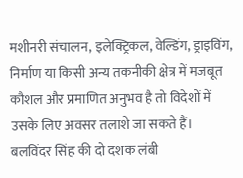मशीनरी संचालन, इलेक्ट्रिकल, वेल्डिंग, ड्राइविंग, निर्माण या किसी अन्य तकनीकी क्षेत्र में मजबूत कौशल और प्रमाणित अनुभव है तो विदेशों में उसके लिए अवसर तलाशे जा सकते हैं।
बलविंदर सिंह की दो दशक लंबी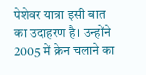पेशेवर यात्रा इसी बात का उदाहरण है। उन्होंने 2005 में क्रेन चलाने का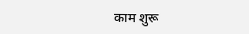काम शुरू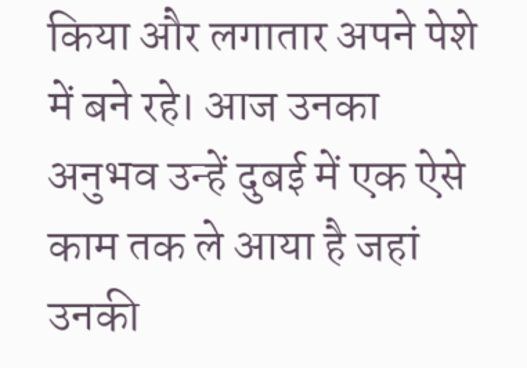किया और लगातार अपने पेशे में बने रहे। आज उनका अनुभव उन्हें दुबई में एक ऐसे काम तक ले आया है जहां उनकी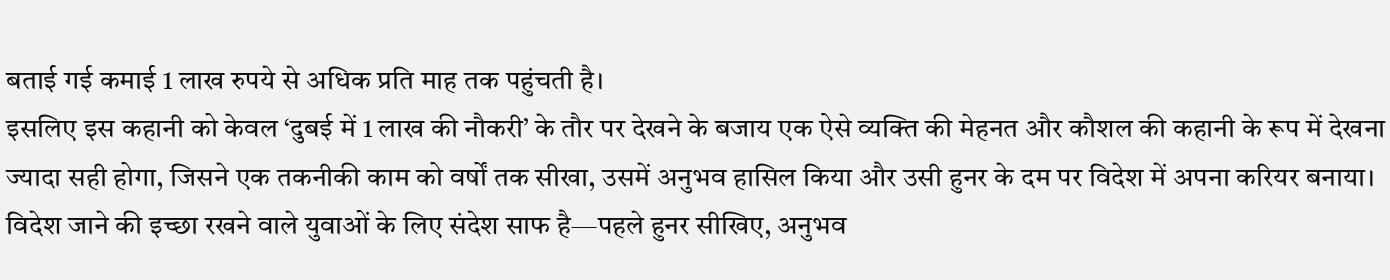बताई गई कमाई 1 लाख रुपये से अधिक प्रति माह तक पहुंचती है।
इसलिए इस कहानी को केवल ‘दुबई में 1 लाख की नौकरी’ के तौर पर देखने के बजाय एक ऐसे व्यक्ति की मेहनत और कौशल की कहानी के रूप में देखना ज्यादा सही होगा, जिसने एक तकनीकी काम को वर्षों तक सीखा, उसमें अनुभव हासिल किया और उसी हुनर के दम पर विदेश में अपना करियर बनाया।
विदेश जाने की इच्छा रखने वाले युवाओं के लिए संदेश साफ है—पहले हुनर सीखिए, अनुभव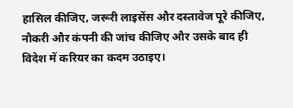हासिल कीजिए, जरूरी लाइसेंस और दस्तावेज पूरे कीजिए, नौकरी और कंपनी की जांच कीजिए और उसके बाद ही विदेश में करियर का कदम उठाइए।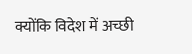क्योंकि विदेश में अच्छी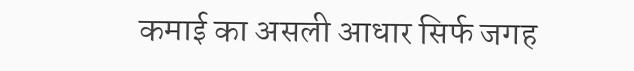कमाई का असली आधार सिर्फ जगह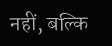नहीं, बल्कि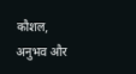कौशल, अनुभव और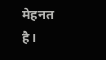मेहनत है।